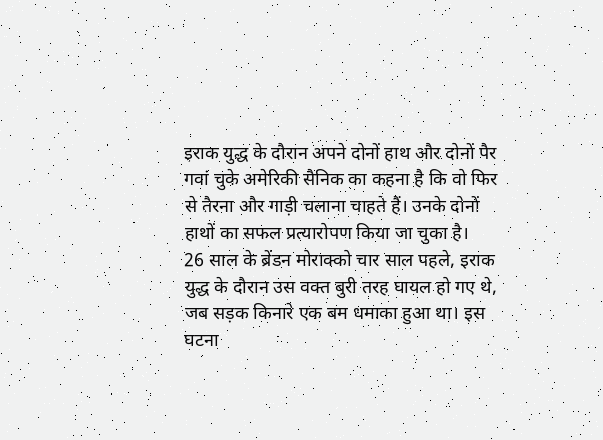इराक युद्ध के दौरान अपने दोनों हाथ और दोनों पैर गवां चुके अमेरिकी सैनिक का कहना है कि वो फिर से तैरना और गाड़ी चलाना चाहते हैं। उनके दोनों हाथों का सफल प्रत्यारोपण किया जा चुका है।
26 साल के ब्रेंडन मोराक्को चार साल पहले, इराक युद्ध के दौरान उस वक्त बुरी तरह घायल हो गए थे, जब सड़क किनारे एक बम धमाका हुआ था। इस घटना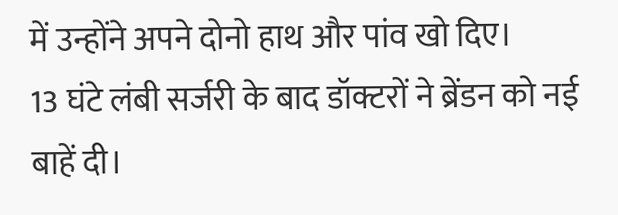में उन्होंने अपने दोनो हाथ और पांव खो दिए।
13 घंटे लंबी सर्जरी के बाद डॉक्टरों ने ब्रेंडन को नई बाहें दी।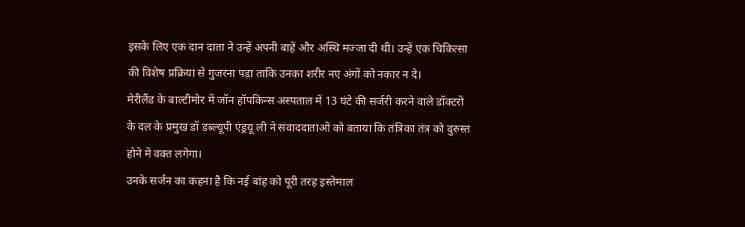इसके लिए एक दान दाता ने उन्हें अपनी बाहें और अस्थि मज्जा दी थी। उन्हें एक चिकित्सा की विशेष प्रक्रिया से गुजरना पड़ा ताकि उनका शरीर नए अंगों को नकार न दे।
मेरीलैंड के बाल्टीमोर में जॉन हॉपकिन्स अस्पताल में 13 घंटे की सर्जरी करने वाले डॉक्टरों के दल के प्रमुख डॉ डब्ल्यूपी एंड्रयू ली ने संवाददाताओं को बताया कि तंत्रिका तंत्र को दुरुस्त होने में वक्त लगेगा।
उनके सर्जन का कहना है कि नई बांह को पूरी तरह इस्तेमाल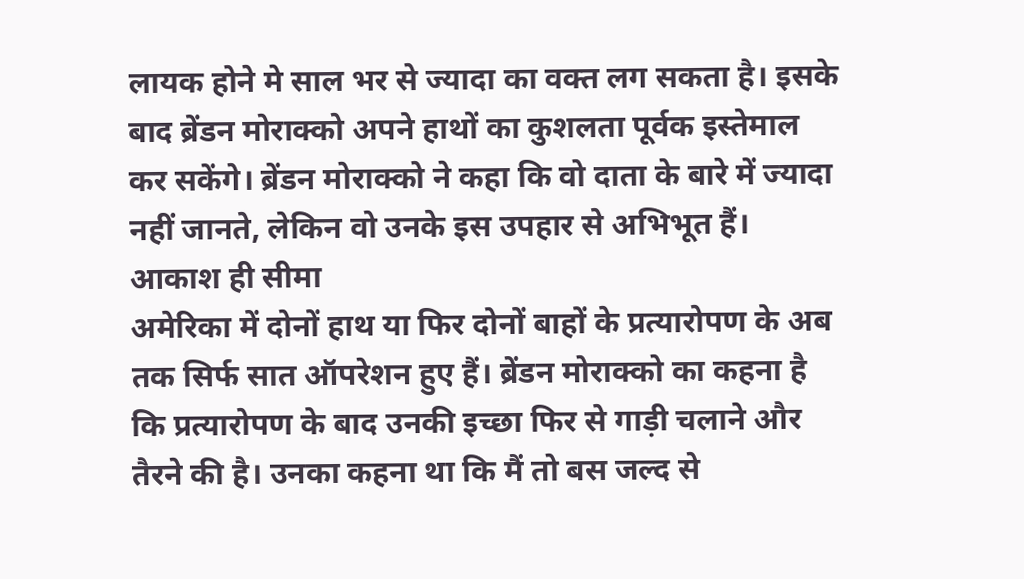लायक होने मे साल भर से ज्यादा का वक्त लग सकता है। इसके बाद ब्रेंडन मोराक्को अपने हाथों का कुशलता पूर्वक इस्तेमाल कर सकेंगे। ब्रेंडन मोराक्को ने कहा कि वो दाता के बारे में ज्यादा नहीं जानते, लेकिन वो उनके इस उपहार से अभिभूत हैं।
आकाश ही सीमा
अमेरिका में दोनों हाथ या फिर दोनों बाहों के प्रत्यारोपण के अब तक सिर्फ सात ऑपरेशन हुए हैं। ब्रेंडन मोराक्को का कहना है कि प्रत्यारोपण के बाद उनकी इच्छा फिर से गाड़ी चलाने और तैरने की है। उनका कहना था कि मैं तो बस जल्द से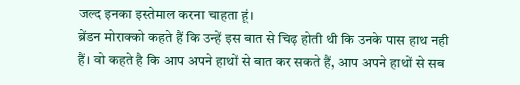जल्द इनका इस्तेमाल करना चाहता हूं।
ब्रेंडन मोराक्को कहते हैं कि उन्हें इस बात से चिढ़ होती थी कि उनके पास हाथ नही हैं। वो कहते है कि आप अपने हाथों से बात कर सकते हैं, आप अपने हाथों से सब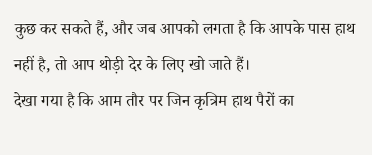कुछ कर सकते हैं, और जब आपको लगता है कि आपके पास हाथ नहीं है, तो आप थोड़ी देर के लिए खो जाते हैं।
देखा गया है कि आम तौर पर जिन कृत्रिम हाथ पैरों का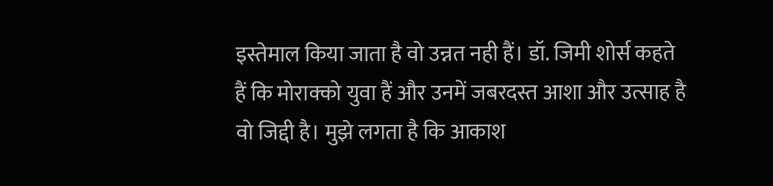इस्तेमाल किया जाता है वो उन्नत नही हैं। डॉ. जिमी शोर्स कहते हैं कि मोराक्को युवा हैं और उनमें जबरदस्त आशा और उत्साह है वो जिद्दी है। मुझे लगता है कि आकाश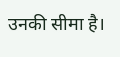उनकी सीमा है।